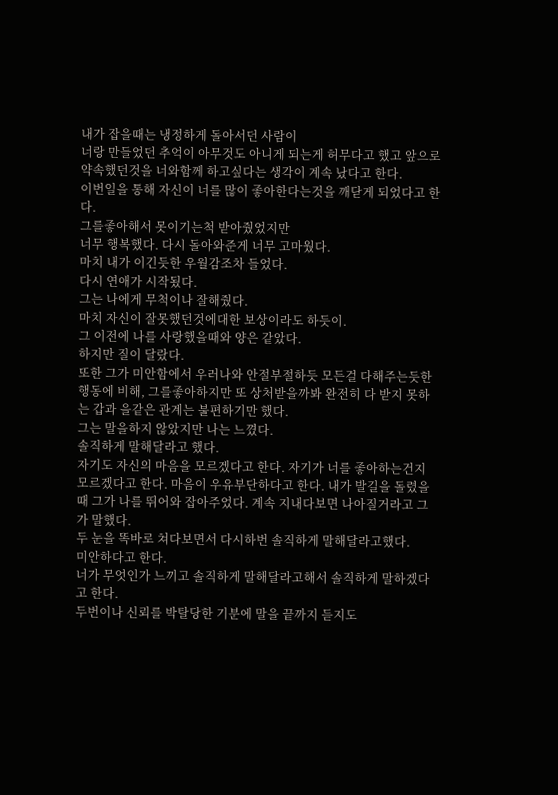내가 잡을때는 냉정하게 돌아서던 사람이
너랑 만들었던 추억이 아무것도 아니게 되는게 허무다고 했고 앞으로 약속했던것을 너와함께 하고싶다는 생각이 계속 났다고 한다.
이번일을 통해 자신이 너를 많이 좋아한다는것을 깨닫게 되었다고 한다.
그를좋아해서 못이기는척 받아줬었지만
너무 행복했다. 다시 돌아와준게 너무 고마웠다.
마치 내가 이긴듯한 우월감조차 들었다.
다시 연애가 시작됬다.
그는 나에게 무척이나 잘해줬다.
마치 자신이 잘못했던것에대한 보상이라도 하듯이.
그 이전에 나를 사랑했을때와 양은 같았다.
하지만 질이 달랐다.
또한 그가 미안함에서 우러나와 안절부절하듯 모든걸 다해주는듯한 행동에 비해, 그를좋아하지만 또 상처받을까봐 완전히 다 받지 못하는 갑과 을같은 관계는 불편하기만 했다.
그는 말을하지 않았지만 나는 느꼈다.
솔직하게 말해달라고 했다.
자기도 자신의 마음을 모르겠다고 한다. 자기가 너를 좋아하는건지 모르겠다고 한다. 마음이 우유부단하다고 한다. 내가 발길을 돌렸을때 그가 나를 뛰어와 잡아주었다. 계속 지내다보면 나아질거라고 그가 말했다.
두 눈을 똑바로 쳐다보면서 다시하번 솔직하게 말해달라고했다.
미안하다고 한다.
너가 무엇인가 느끼고 솔직하게 말해달라고해서 솔직하게 말하겠다고 한다.
두번이나 신뢰를 박탈당한 기분에 말을 끝까지 듣지도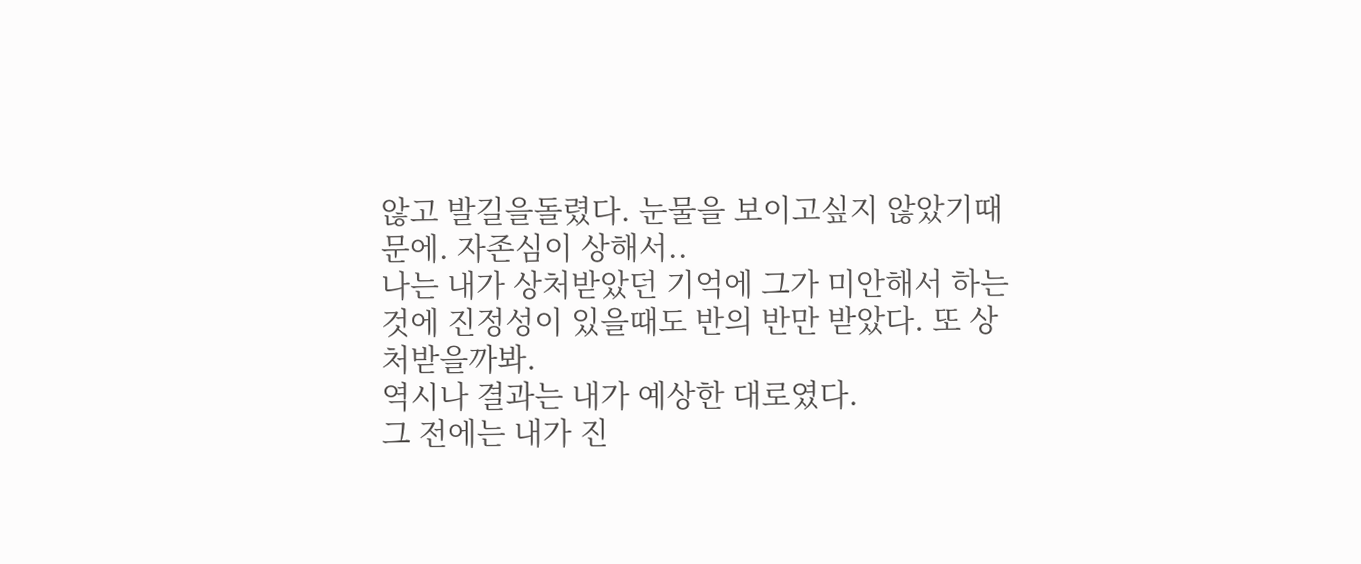않고 발길을돌렸다. 눈물을 보이고싶지 않았기때문에. 자존심이 상해서..
나는 내가 상처받았던 기억에 그가 미안해서 하는것에 진정성이 있을때도 반의 반만 받았다. 또 상처받을까봐.
역시나 결과는 내가 예상한 대로였다.
그 전에는 내가 진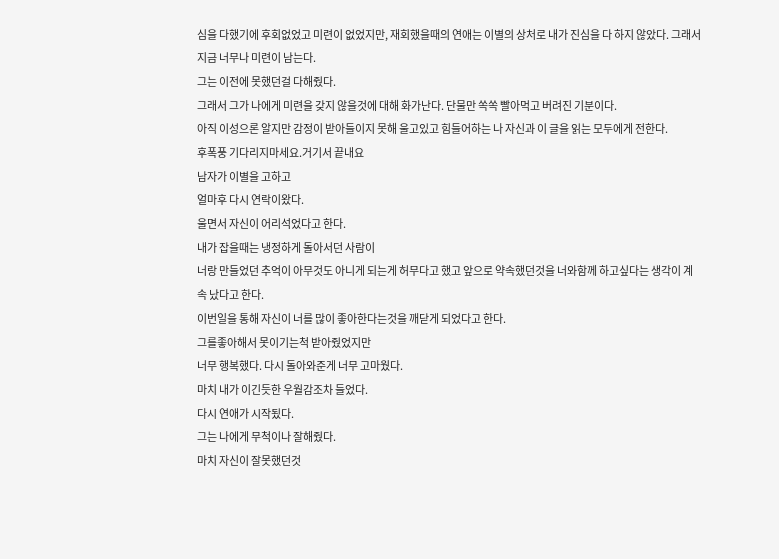심을 다했기에 후회없었고 미련이 없었지만, 재회했을때의 연애는 이별의 상처로 내가 진심을 다 하지 않았다. 그래서 지금 너무나 미련이 남는다.
그는 이전에 못했던걸 다해줬다.
그래서 그가 나에게 미련을 갖지 않을것에 대해 화가난다. 단물만 쏙쏙 빨아먹고 버려진 기분이다.
아직 이성으론 알지만 감정이 받아들이지 못해 울고있고 힘들어하는 나 자신과 이 글을 읽는 모두에게 전한다.
후폭풍 기다리지마세요.거기서 끝내요
남자가 이별을 고하고
얼마후 다시 연락이왔다.
울면서 자신이 어리석었다고 한다.
내가 잡을때는 냉정하게 돌아서던 사람이
너랑 만들었던 추억이 아무것도 아니게 되는게 허무다고 했고 앞으로 약속했던것을 너와함께 하고싶다는 생각이 계속 났다고 한다.
이번일을 통해 자신이 너를 많이 좋아한다는것을 깨닫게 되었다고 한다.
그를좋아해서 못이기는척 받아줬었지만
너무 행복했다. 다시 돌아와준게 너무 고마웠다.
마치 내가 이긴듯한 우월감조차 들었다.
다시 연애가 시작됬다.
그는 나에게 무척이나 잘해줬다.
마치 자신이 잘못했던것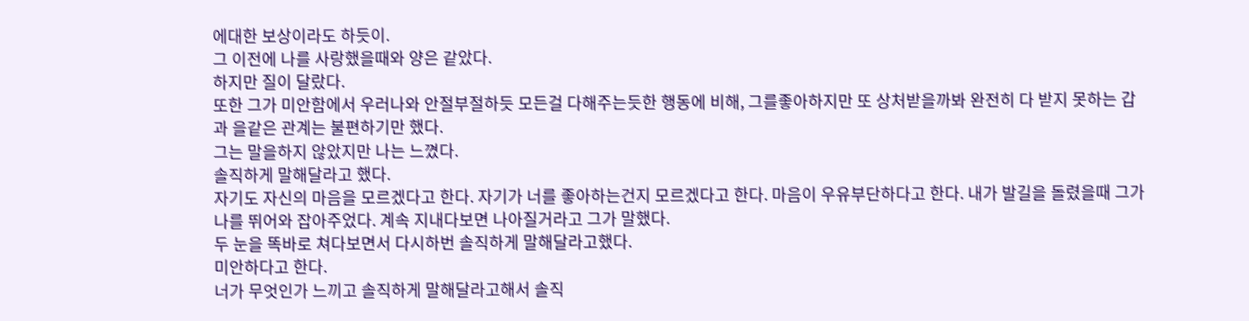에대한 보상이라도 하듯이.
그 이전에 나를 사랑했을때와 양은 같았다.
하지만 질이 달랐다.
또한 그가 미안함에서 우러나와 안절부절하듯 모든걸 다해주는듯한 행동에 비해, 그를좋아하지만 또 상처받을까봐 완전히 다 받지 못하는 갑과 을같은 관계는 불편하기만 했다.
그는 말을하지 않았지만 나는 느꼈다.
솔직하게 말해달라고 했다.
자기도 자신의 마음을 모르겠다고 한다. 자기가 너를 좋아하는건지 모르겠다고 한다. 마음이 우유부단하다고 한다. 내가 발길을 돌렸을때 그가 나를 뛰어와 잡아주었다. 계속 지내다보면 나아질거라고 그가 말했다.
두 눈을 똑바로 쳐다보면서 다시하번 솔직하게 말해달라고했다.
미안하다고 한다.
너가 무엇인가 느끼고 솔직하게 말해달라고해서 솔직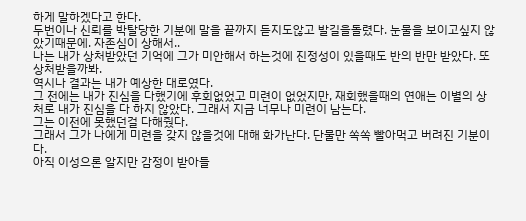하게 말하겠다고 한다.
두번이나 신뢰를 박탈당한 기분에 말을 끝까지 듣지도않고 발길을돌렸다. 눈물을 보이고싶지 않았기때문에. 자존심이 상해서..
나는 내가 상처받았던 기억에 그가 미안해서 하는것에 진정성이 있을때도 반의 반만 받았다. 또 상처받을까봐.
역시나 결과는 내가 예상한 대로였다.
그 전에는 내가 진심을 다했기에 후회없었고 미련이 없었지만, 재회했을때의 연애는 이별의 상처로 내가 진심을 다 하지 않았다. 그래서 지금 너무나 미련이 남는다.
그는 이전에 못했던걸 다해줬다.
그래서 그가 나에게 미련을 갖지 않을것에 대해 화가난다. 단물만 쏙쏙 빨아먹고 버려진 기분이다.
아직 이성으론 알지만 감정이 받아들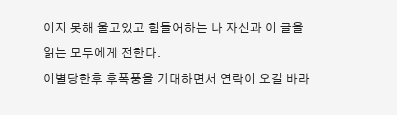이지 못해 울고있고 힘들어하는 나 자신과 이 글을 읽는 모두에게 전한다.
이별당한후 후폭풍을 기대하면서 연락이 오길 바라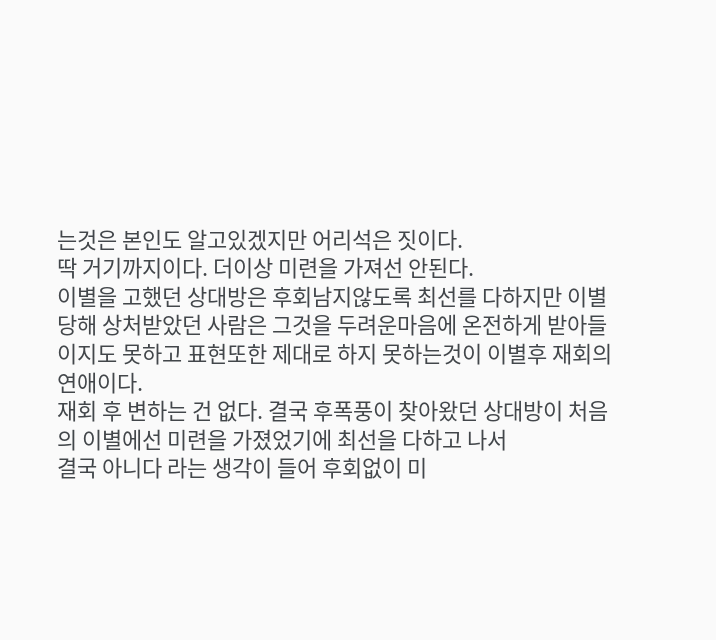는것은 본인도 알고있겠지만 어리석은 짓이다.
딱 거기까지이다. 더이상 미련을 가져선 안된다.
이별을 고했던 상대방은 후회남지않도록 최선를 다하지만 이별당해 상처받았던 사람은 그것을 두려운마음에 온전하게 받아들이지도 못하고 표현또한 제대로 하지 못하는것이 이별후 재회의 연애이다.
재회 후 변하는 건 없다. 결국 후폭풍이 찾아왔던 상대방이 처음의 이별에선 미련을 가졌었기에 최선을 다하고 나서
결국 아니다 라는 생각이 들어 후회없이 미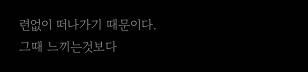련없이 떠나가기 때문이다.
그때 느끼는것보다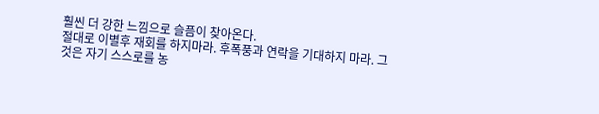훨씬 더 강한 느낌으로 슬픔이 찾아온다.
절대로 이별후 재회를 하지마라. 후폭풍과 연락을 기대하지 마라. 그것은 자기 스스로를 농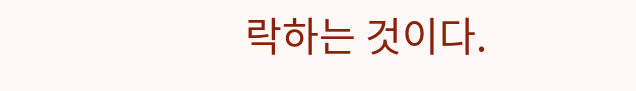락하는 것이다.